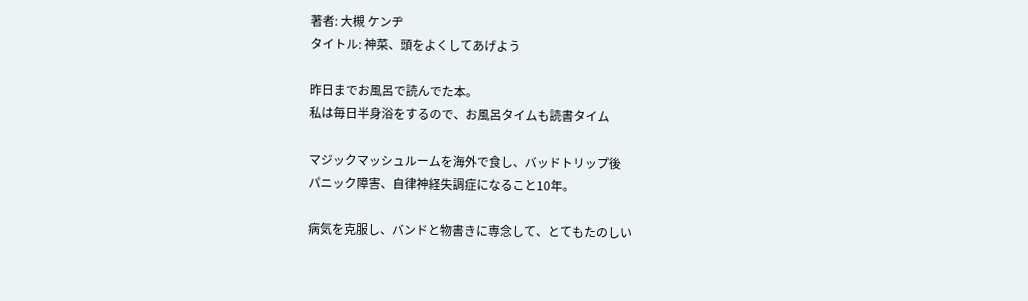著者: 大槻 ケンヂ
タイトル: 神菜、頭をよくしてあげよう

昨日までお風呂で読んでた本。
私は毎日半身浴をするので、お風呂タイムも読書タイム

マジックマッシュルームを海外で食し、バッドトリップ後
パニック障害、自律神経失調症になること10年。

病気を克服し、バンドと物書きに専念して、とてもたのしい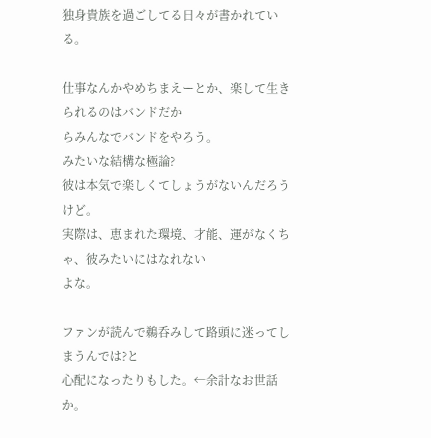独身貴族を過ごしてる日々が書かれている。

仕事なんかやめちまえーとか、楽して生きられるのはバンドだか
らみんなでバンドをやろう。
みたいな結構な極論?
彼は本気で楽しくてしょうがないんだろうけど。
実際は、恵まれた環境、才能、運がなくちゃ、彼みたいにはなれない
よな。

ファンが読んで鵜呑みして路頭に迷ってしまうんでは?と
心配になったりもした。←余計なお世話か。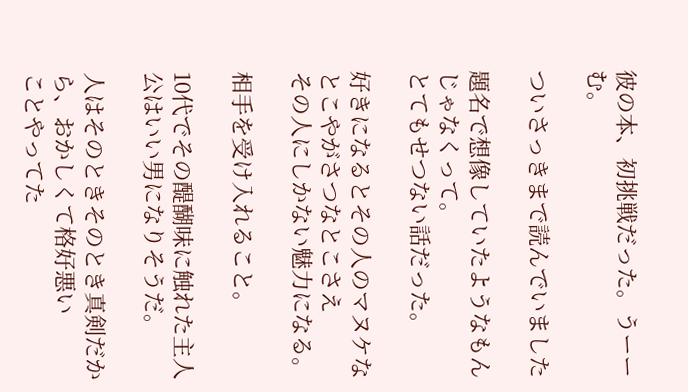彼の本、初挑戦だった。うーーむ。

ついさっきまで読んでいました

題名で想像していたようなもんじゃなくって。
とてもせつない話だった。

好きになるとその人のマヌケなとこやがさつなとこさえ
その人にしかない魅力になる。

相手を受け入れること。

10代でその醍醐味に触れた主人公はいい男になりそうだ。

人はそのときそのとき真剣だから、おかしくて格好悪い
ことやってた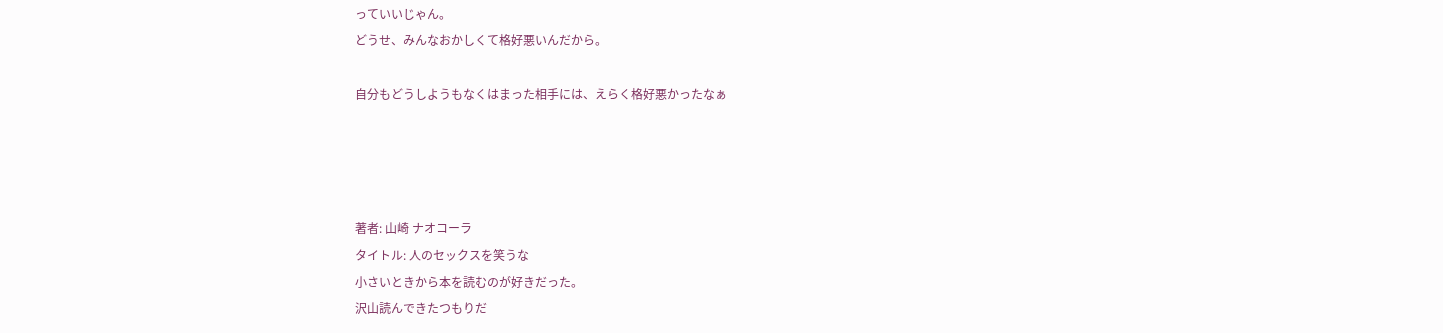っていいじゃん。
どうせ、みんなおかしくて格好悪いんだから。

自分もどうしようもなくはまった相手には、えらく格好悪かったなぁ




著者: 山崎 ナオコーラ
タイトル: 人のセックスを笑うな
小さいときから本を読むのが好きだった。
沢山読んできたつもりだ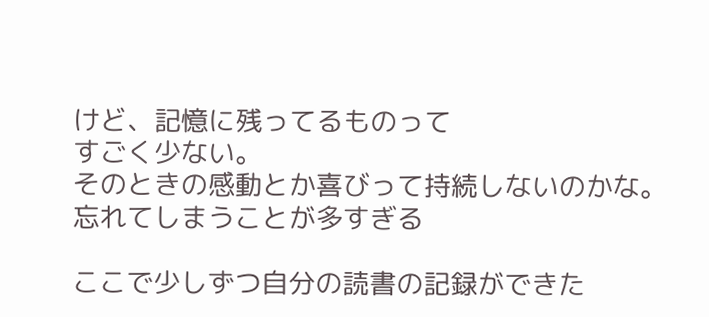けど、記憶に残ってるものって
すごく少ない。
そのときの感動とか喜びって持続しないのかな。
忘れてしまうことが多すぎる

ここで少しずつ自分の読書の記録ができた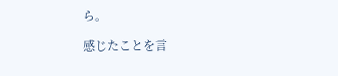ら。

感じたことを言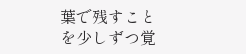葉で残すことを少しずつ覚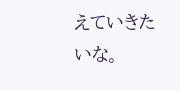えていきたいな。